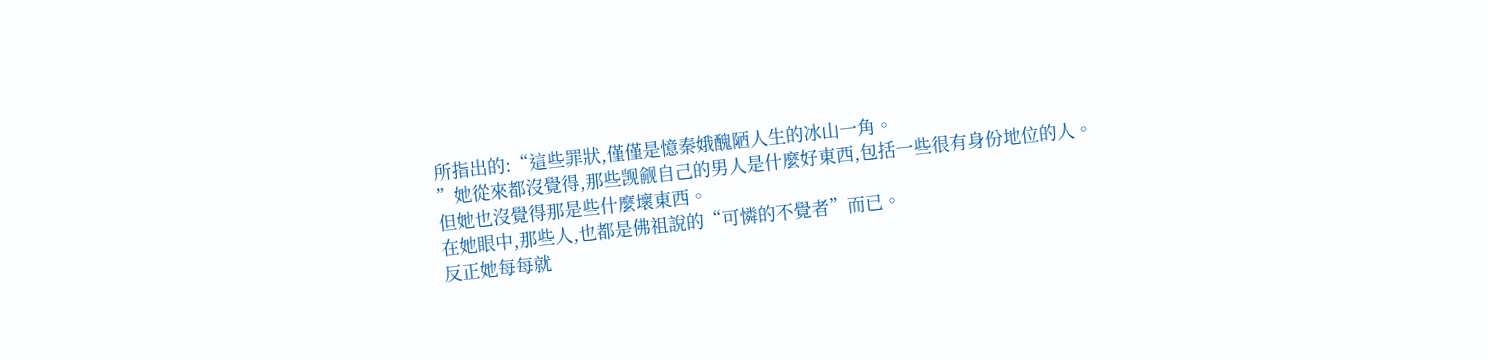所指出的:“這些罪狀,僅僅是憶秦娥醜陋人生的冰山一角。
”她從來都沒覺得,那些觊觎自己的男人是什麼好東西,包括一些很有身份地位的人。
但她也沒覺得那是些什麼壞東西。
在她眼中,那些人,也都是佛祖說的“可憐的不覺者”而已。
反正她每每就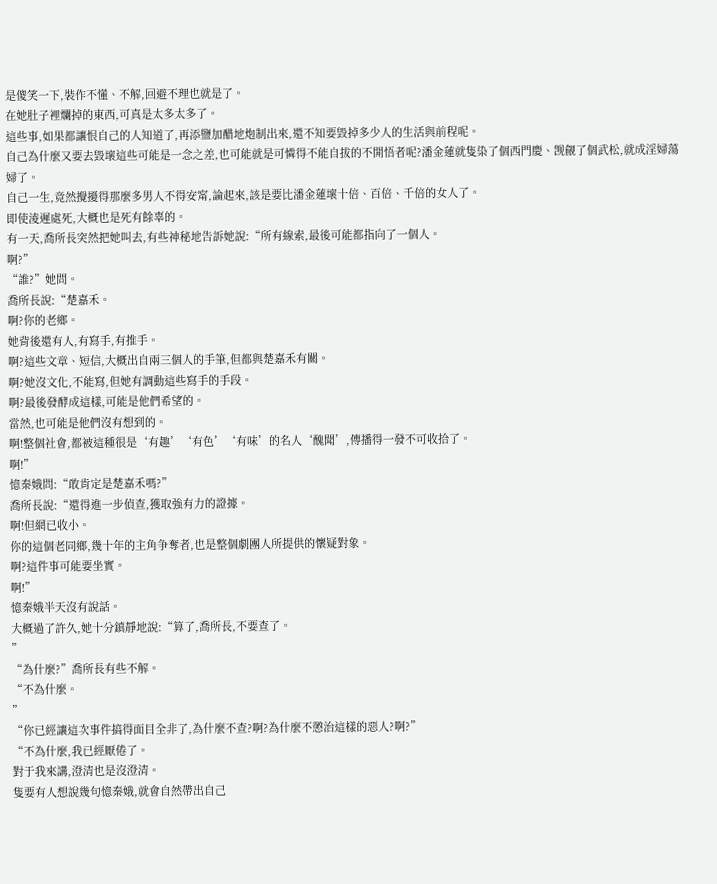是傻笑一下,裝作不懂、不解,回避不理也就是了。
在她肚子裡爛掉的東西,可真是太多太多了。
這些事,如果都讓恨自己的人知道了,再添鹽加醋地炮制出來,還不知要毀掉多少人的生活與前程呢。
自己為什麼又要去毀壞這些可能是一念之差,也可能就是可憐得不能自拔的不開悟者呢?潘金蓮就隻染了個西門慶、觊觎了個武松,就成淫婦蕩婦了。
自己一生,竟然攪擾得那麼多男人不得安甯,論起來,該是要比潘金蓮壞十倍、百倍、千倍的女人了。
即使淩遲處死,大概也是死有餘辜的。
有一天,喬所長突然把她叫去,有些神秘地告訴她說:“所有線索,最後可能都指向了一個人。
啊?”
“誰?”她問。
喬所長說:“楚嘉禾。
啊?你的老鄉。
她背後還有人,有寫手,有推手。
啊?這些文章、短信,大概出自兩三個人的手筆,但都與楚嘉禾有關。
啊?她沒文化,不能寫,但她有調動這些寫手的手段。
啊?最後發酵成這樣,可能是他們希望的。
當然,也可能是他們沒有想到的。
啊!整個社會,都被這種很是‘有趣’‘有色’‘有味’的名人‘醜聞’,傳播得一發不可收拾了。
啊!”
憶秦娥問:“敢肯定是楚嘉禾嗎?”
喬所長說:“還得進一步偵查,獲取強有力的證據。
啊!但網已收小。
你的這個老同鄉,幾十年的主角争奪者,也是整個劇團人所提供的懷疑對象。
啊?這件事可能要坐實。
啊!”
憶秦娥半天沒有說話。
大概過了許久,她十分鎮靜地說:“算了,喬所長,不要查了。
”
“為什麼?”喬所長有些不解。
“不為什麼。
”
“你已經讓這次事件搞得面目全非了,為什麼不查?啊?為什麼不懲治這樣的惡人?啊?”
“不為什麼,我已經厭倦了。
對于我來講,澄清也是沒澄清。
隻要有人想說幾句憶秦娥,就會自然帶出自己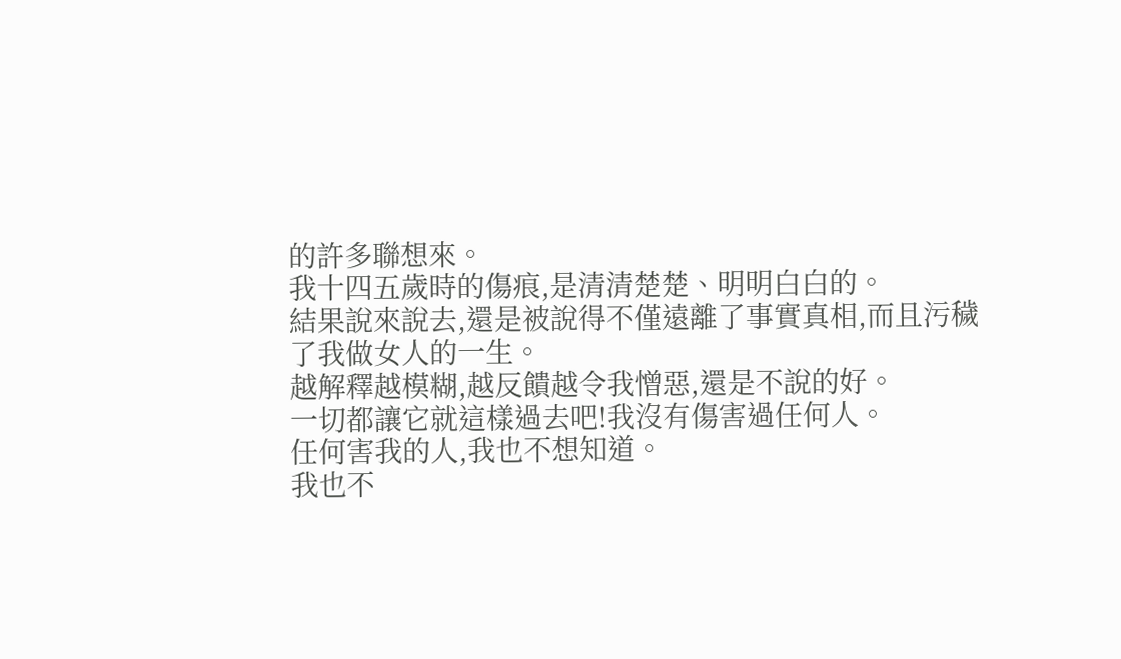的許多聯想來。
我十四五歲時的傷痕,是清清楚楚、明明白白的。
結果說來說去,還是被說得不僅遠離了事實真相,而且污穢了我做女人的一生。
越解釋越模糊,越反饋越令我憎惡,還是不說的好。
一切都讓它就這樣過去吧!我沒有傷害過任何人。
任何害我的人,我也不想知道。
我也不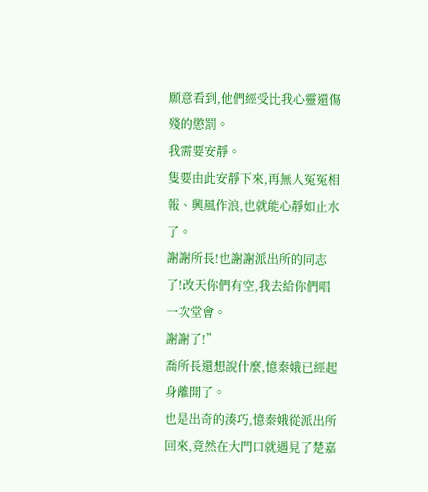願意看到,他們經受比我心靈還傷殘的懲罰。
我需要安靜。
隻要由此安靜下來,再無人冤冤相報、興風作浪,也就能心靜如止水了。
謝謝所長!也謝謝派出所的同志了!改天你們有空,我去給你們唱一次堂會。
謝謝了!”
喬所長還想說什麼,憶秦娥已經起身離開了。
也是出奇的湊巧,憶秦娥從派出所回來,竟然在大門口就遇見了楚嘉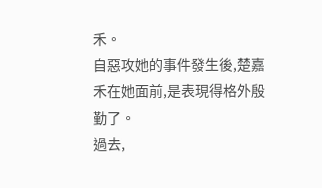禾。
自惡攻她的事件發生後,楚嘉禾在她面前,是表現得格外殷勤了。
過去,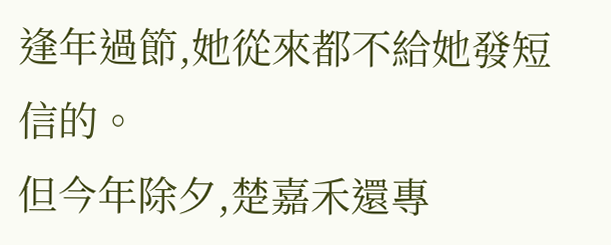逢年過節,她從來都不給她發短信的。
但今年除夕,楚嘉禾還專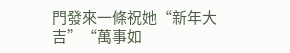門發來一條祝她“新年大吉”“萬事如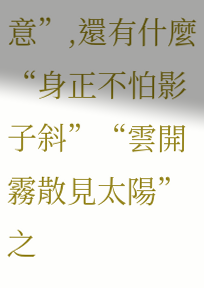意”,還有什麼“身正不怕影子斜”“雲開霧散見太陽”之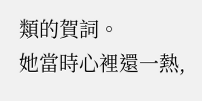類的賀詞。
她當時心裡還一熱,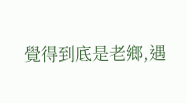覺得到底是老鄉,遇